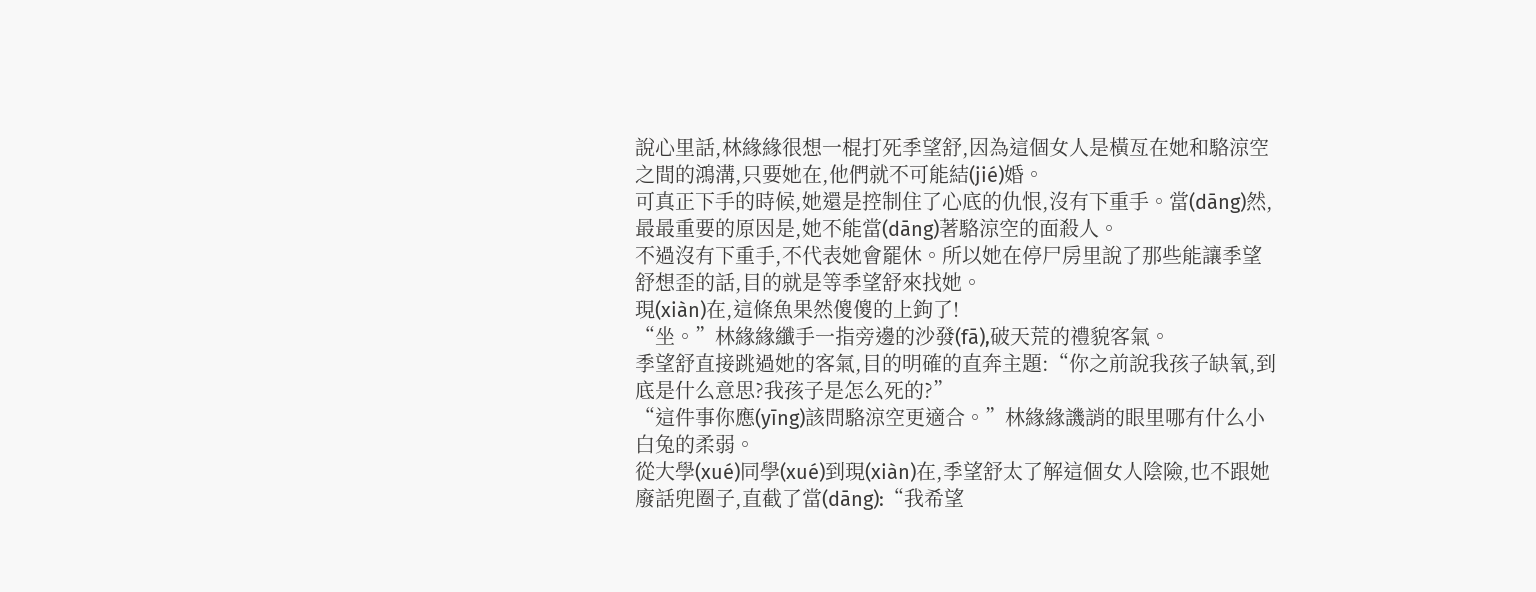說心里話,林緣緣很想一棍打死季望舒,因為這個女人是橫亙在她和駱涼空之間的鴻溝,只要她在,他們就不可能結(jié)婚。
可真正下手的時候,她還是控制住了心底的仇恨,沒有下重手。當(dāng)然,最最重要的原因是,她不能當(dāng)著駱涼空的面殺人。
不過沒有下重手,不代表她會罷休。所以她在停尸房里說了那些能讓季望舒想歪的話,目的就是等季望舒來找她。
現(xiàn)在,這條魚果然傻傻的上鉤了!
“坐。”林緣緣纖手一指旁邊的沙發(fā),破天荒的禮貌客氣。
季望舒直接跳過她的客氣,目的明確的直奔主題:“你之前說我孩子缺氧,到底是什么意思?我孩子是怎么死的?”
“這件事你應(yīng)該問駱涼空更適合。”林緣緣譏誚的眼里哪有什么小白兔的柔弱。
從大學(xué)同學(xué)到現(xiàn)在,季望舒太了解這個女人陰險,也不跟她廢話兜圈子,直截了當(dāng):“我希望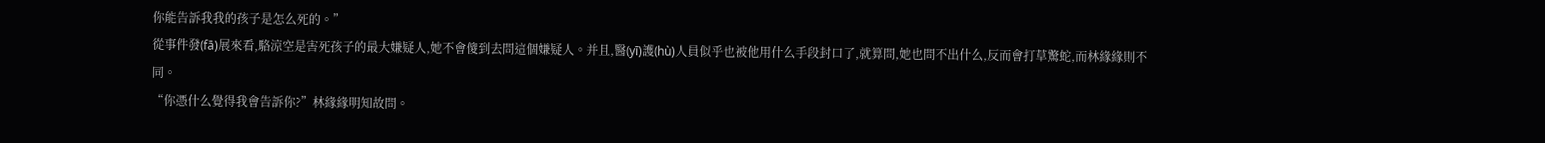你能告訴我我的孩子是怎么死的。”
從事件發(fā)展來看,駱涼空是害死孩子的最大嫌疑人,她不會傻到去問這個嫌疑人。并且,醫(yī)護(hù)人員似乎也被他用什么手段封口了,就算問,她也問不出什么,反而會打草驚蛇,而林緣緣則不同。
“你憑什么覺得我會告訴你?”林緣緣明知故問。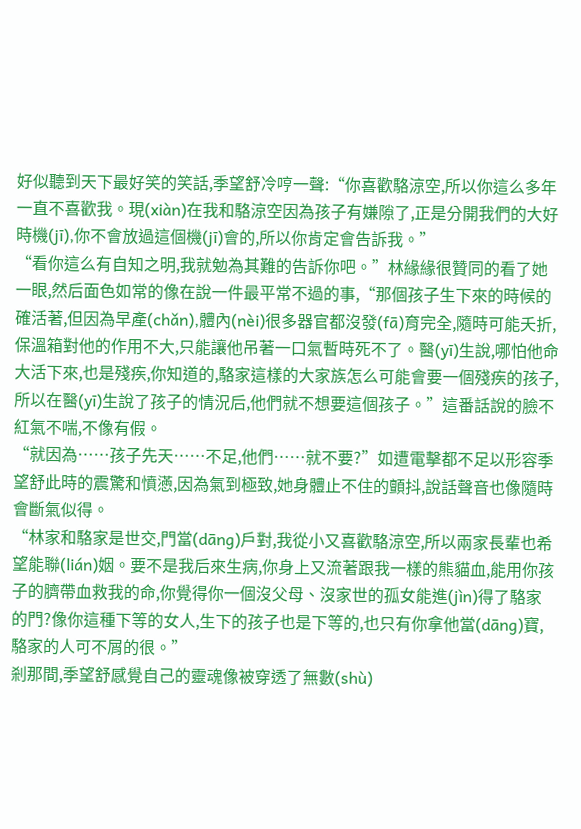好似聽到天下最好笑的笑話,季望舒冷哼一聲:“你喜歡駱涼空,所以你這么多年一直不喜歡我。現(xiàn)在我和駱涼空因為孩子有嫌隙了,正是分開我們的大好時機(jī),你不會放過這個機(jī)會的,所以你肯定會告訴我。”
“看你這么有自知之明,我就勉為其難的告訴你吧。”林緣緣很贊同的看了她一眼,然后面色如常的像在說一件最平常不過的事,“那個孩子生下來的時候的確活著,但因為早產(chǎn),體內(nèi)很多器官都沒發(fā)育完全,隨時可能夭折,保溫箱對他的作用不大,只能讓他吊著一口氣暫時死不了。醫(yī)生說,哪怕他命大活下來,也是殘疾,你知道的,駱家這樣的大家族怎么可能會要一個殘疾的孩子,所以在醫(yī)生說了孩子的情況后,他們就不想要這個孩子。”這番話說的臉不紅氣不喘,不像有假。
“就因為……孩子先天……不足,他們……就不要?”如遭電擊都不足以形容季望舒此時的震驚和憤懣,因為氣到極致,她身體止不住的顫抖,說話聲音也像隨時會斷氣似得。
“林家和駱家是世交,門當(dāng)戶對,我從小又喜歡駱涼空,所以兩家長輩也希望能聯(lián)姻。要不是我后來生病,你身上又流著跟我一樣的熊貓血,能用你孩子的臍帶血救我的命,你覺得你一個沒父母、沒家世的孤女能進(jìn)得了駱家的門?像你這種下等的女人,生下的孩子也是下等的,也只有你拿他當(dāng)寶,駱家的人可不屑的很。”
剎那間,季望舒感覺自己的靈魂像被穿透了無數(shù)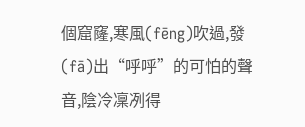個窟窿,寒風(fēng)吹過,發(fā)出“呼呼”的可怕的聲音,陰冷凜冽得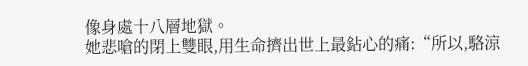像身處十八層地獄。
她悲嗆的閉上雙眼,用生命擠出世上最鉆心的痛:“所以,駱涼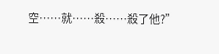空……就……殺……殺了他?”